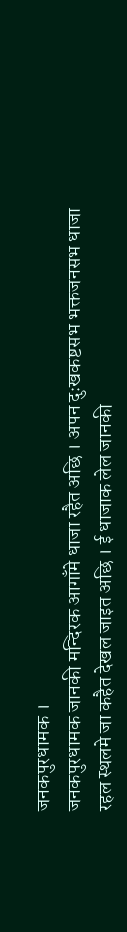जनकपुरधामक ।
जनकपुरधामक जानकी मन्दिरक आगाँमे धाजा रहैत अछि । अपन दुःखकष्टसभ भक्तजनसभ धाजा रहल स्थलमे जा कहैत देखल जाइत अछि । ई धाजाक लेल जानकी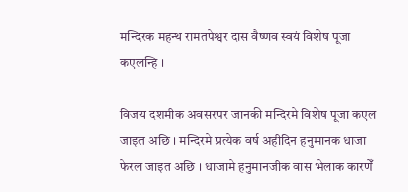मन्दिरक महन्थ रामतपेश्वर दास वैष्णव स्वयं विशेष पूजा कएलन्हि ।

विजय दशमीक अवसरपर जानकी मन्दिरमे विशेष पूजा कएल जाइत अछि । मन्दिरमे प्रत्येक वर्ष अहीदिन हनुमानक धाजा फेरल जाइत अछि । धाजामे हनुमानजीक वास भेलाक कारणेँ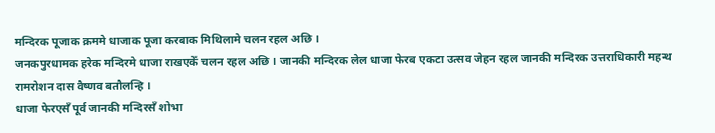मन्दिरक पूजाक क्रममे धाजाक पूजा करबाक मिथिलामे चलन रहल अछि ।
जनकपुरधामक हरेक मन्दिरमे धाजा राखएकेँ चलन रहल अछि । जानकी मन्दिरक लेल धाजा फेरब एकटा उत्सव जेहन रहल जानकी मन्दिरक उत्तराधिकारी महन्थ रामरोशन दास वैष्णव बतौलन्हि ।
धाजा फेरएसँ पूर्व जानकी मन्दिरसँ शोभा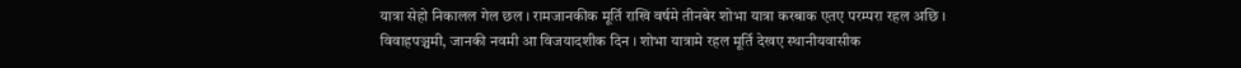यात्रा सेहो निकालल गेल छल । रामजानकीक मूर्ति राखि वर्षमे तीनबेर शोभा यात्रा करबाक एतए परम्परा रहल अछि ।
विवाहपञ्चमी, जानकी नवमी आ विजयादशीक दिन । शोभा यात्रामे रहल मूर्ति देखए स्थानीयवासीक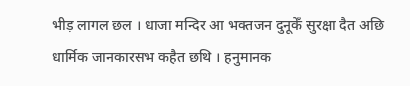भीड़ लागल छल । धाजा मन्दिर आ भक्तजन दुनूकेँ सुरक्षा दैत अछि धार्मिक जानकारसभ कहैत छथि । हनुमानक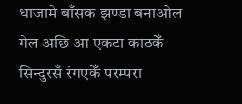धाजामे बाँसक झण्डा बनाओल गेल अछि आ एकटा काठकेँ सिन्दुरसँ रंगएकेँ परम्परा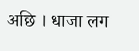अछि । धाजा लग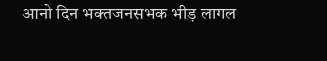आनो दिन भक्तजनसभक भीड़ लागल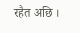रहैत अछि ।